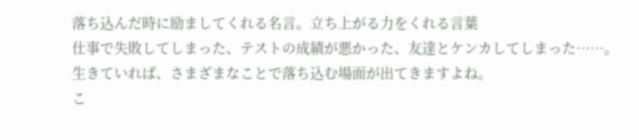落ち込んだ時に励ましてくれる名言。立ち上がる力をくれる言葉
仕事で失敗してしまった、テストの成績が悪かった、友達とケンカしてしまった……。
生きていれば、さまざまなことで落ち込む場面が出てきますよね。
こ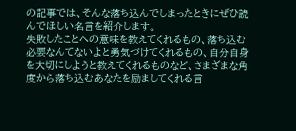の記事では、そんな落ち込んでしまったときにぜひ読んでほしい名言を紹介します。
失敗したことへの意味を教えてくれるもの、落ち込む必要なんてないよと勇気づけてくれるもの、自分自身を大切にしようと教えてくれるものなど、さまざまな角度から落ち込むあなたを励ましてくれる言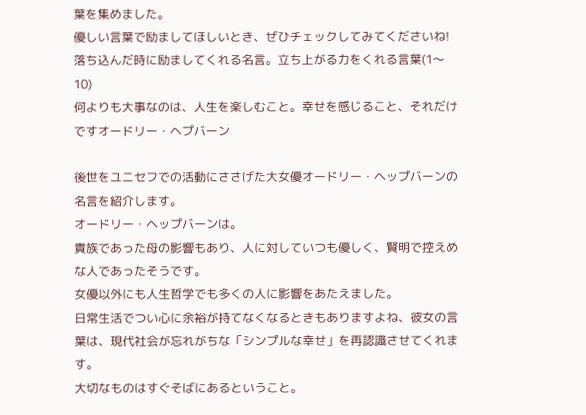葉を集めました。
優しい言葉で励ましてほしいとき、ぜひチェックしてみてくださいね!
落ち込んだ時に励ましてくれる名言。立ち上がる力をくれる言葉(1〜10)
何よりも大事なのは、人生を楽しむこと。幸せを感じること、それだけですオードリー・ヘプバーン

後世をユニセフでの活動にささげた大女優オードリー・ヘップバーンの名言を紹介します。
オードリー・ヘップバーンは。
貴族であった母の影響もあり、人に対していつも優しく、賢明で控えめな人であったそうです。
女優以外にも人生哲学でも多くの人に影響をあたえました。
日常生活でつい心に余裕が持てなくなるときもありますよね、彼女の言葉は、現代社会が忘れがちな「シンプルな幸せ」を再認識させてくれます。
大切なものはすぐそばにあるということ。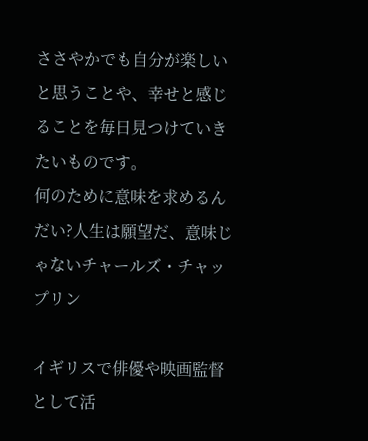ささやかでも自分が楽しいと思うことや、幸せと感じることを毎日見つけていきたいものです。
何のために意味を求めるんだい?人生は願望だ、意味じゃないチャールズ・チャップリン

イギリスで俳優や映画監督として活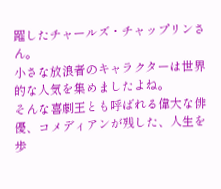躍したチャールズ・チャップリンさん。
小さな放浪者のキャラクターは世界的な人気を集めましたよね。
そんな喜劇王とも呼ばれる偉大な俳優、コメディアンが残した、人生を歩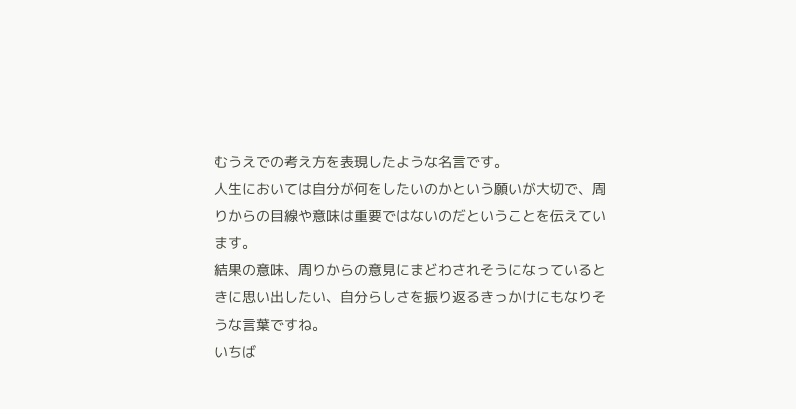むうえでの考え方を表現したような名言です。
人生においては自分が何をしたいのかという願いが大切で、周りからの目線や意味は重要ではないのだということを伝えています。
結果の意味、周りからの意見にまどわされそうになっているときに思い出したい、自分らしさを振り返るきっかけにもなりそうな言葉ですね。
いちば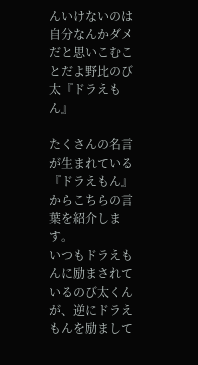んいけないのは自分なんかダメだと思いこむことだよ野比のび太『ドラえもん』

たくさんの名言が生まれている『ドラえもん』からこちらの言葉を紹介します。
いつもドラえもんに励まされているのび太くんが、逆にドラえもんを励まして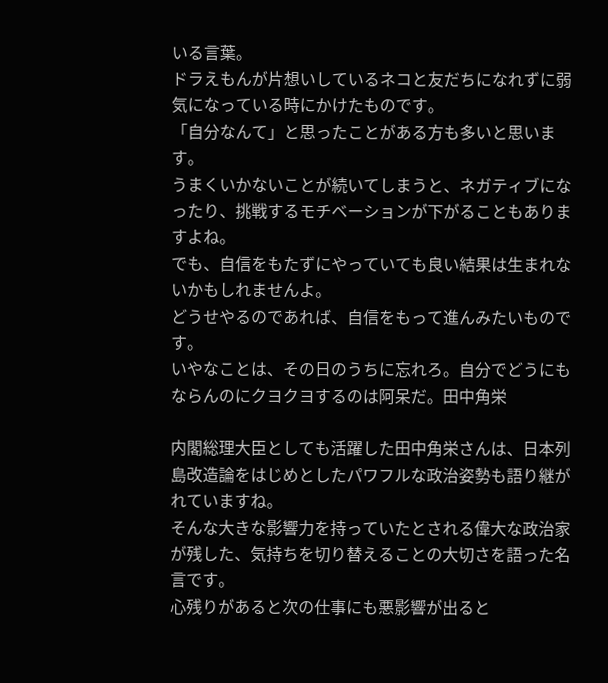いる言葉。
ドラえもんが片想いしているネコと友だちになれずに弱気になっている時にかけたものです。
「自分なんて」と思ったことがある方も多いと思います。
うまくいかないことが続いてしまうと、ネガティブになったり、挑戦するモチベーションが下がることもありますよね。
でも、自信をもたずにやっていても良い結果は生まれないかもしれませんよ。
どうせやるのであれば、自信をもって進んみたいものです。
いやなことは、その日のうちに忘れろ。自分でどうにもならんのにクヨクヨするのは阿呆だ。田中角栄

内閣総理大臣としても活躍した田中角栄さんは、日本列島改造論をはじめとしたパワフルな政治姿勢も語り継がれていますね。
そんな大きな影響力を持っていたとされる偉大な政治家が残した、気持ちを切り替えることの大切さを語った名言です。
心残りがあると次の仕事にも悪影響が出ると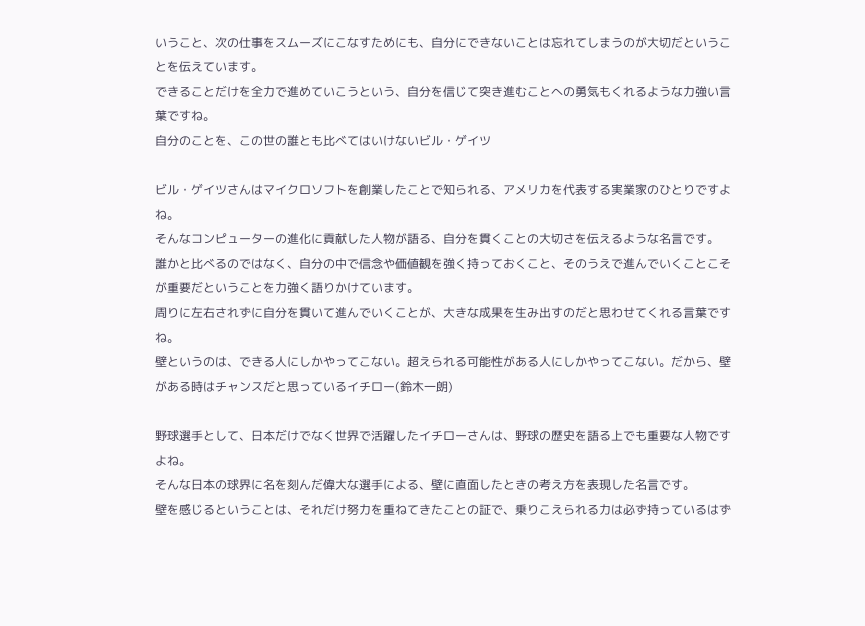いうこと、次の仕事をスムーズにこなすためにも、自分にできないことは忘れてしまうのが大切だということを伝えています。
できることだけを全力で進めていこうという、自分を信じて突き進むことへの勇気もくれるような力強い言葉ですね。
自分のことを、この世の誰とも比べてはいけないビル・ゲイツ

ビル・ゲイツさんはマイクロソフトを創業したことで知られる、アメリカを代表する実業家のひとりですよね。
そんなコンピューターの進化に貢献した人物が語る、自分を貫くことの大切さを伝えるような名言です。
誰かと比べるのではなく、自分の中で信念や価値観を強く持っておくこと、そのうえで進んでいくことこそが重要だということを力強く語りかけています。
周りに左右されずに自分を貫いて進んでいくことが、大きな成果を生み出すのだと思わせてくれる言葉ですね。
壁というのは、できる人にしかやってこない。超えられる可能性がある人にしかやってこない。だから、壁がある時はチャンスだと思っているイチロー(鈴木一朗)

野球選手として、日本だけでなく世界で活躍したイチローさんは、野球の歴史を語る上でも重要な人物ですよね。
そんな日本の球界に名を刻んだ偉大な選手による、壁に直面したときの考え方を表現した名言です。
壁を感じるということは、それだけ努力を重ねてきたことの証で、乗りこえられる力は必ず持っているはず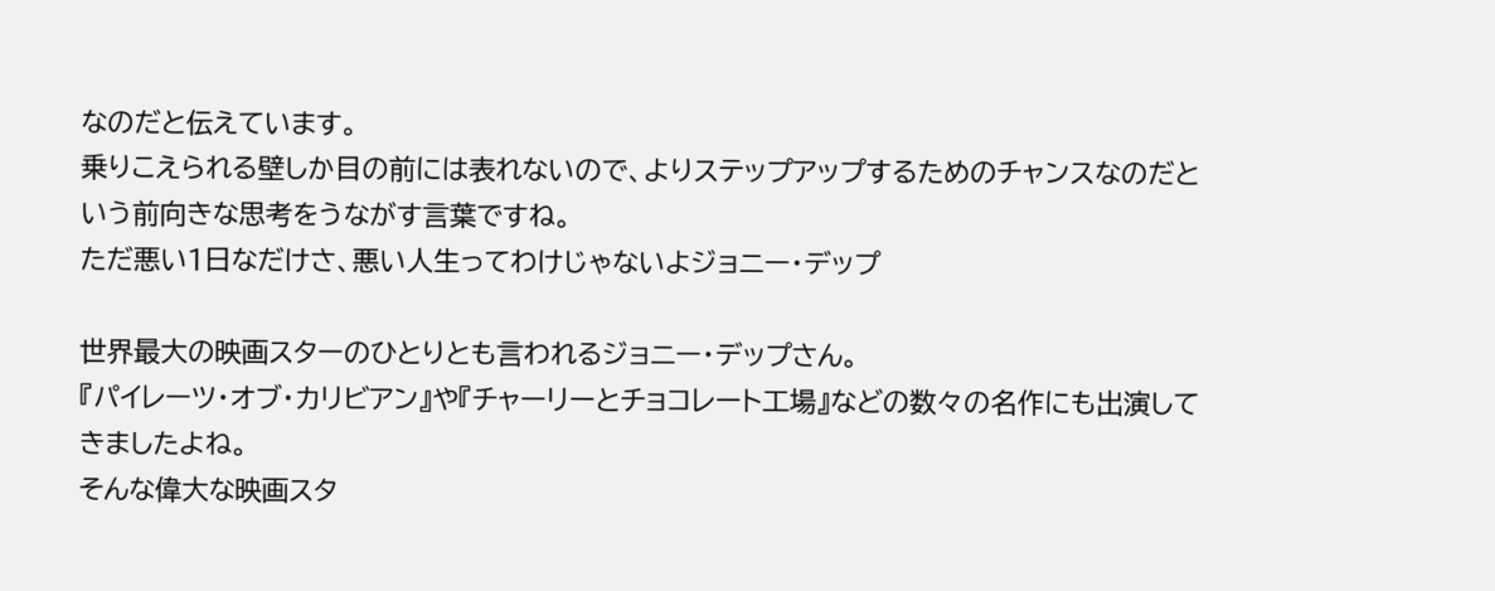なのだと伝えています。
乗りこえられる壁しか目の前には表れないので、よりステップアップするためのチャンスなのだという前向きな思考をうながす言葉ですね。
ただ悪い1日なだけさ、悪い人生ってわけじゃないよジョニー・デップ

世界最大の映画スターのひとりとも言われるジョニー・デップさん。
『パイレーツ・オブ・カリビアン』や『チャーリーとチョコレート工場』などの数々の名作にも出演してきましたよね。
そんな偉大な映画スタ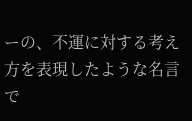ーの、不運に対する考え方を表現したような名言で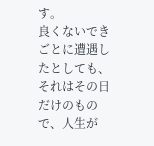す。
良くないできごとに遭遇したとしても、それはその日だけのもので、人生が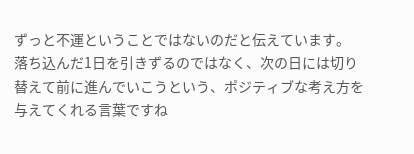ずっと不運ということではないのだと伝えています。
落ち込んだ1日を引きずるのではなく、次の日には切り替えて前に進んでいこうという、ポジティブな考え方を与えてくれる言葉ですね